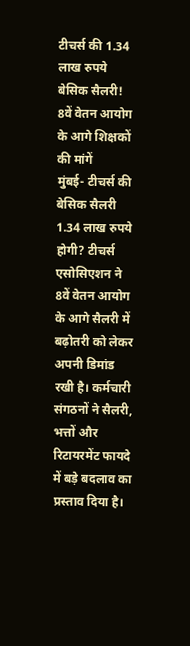टीचर्स की 1.34 लाख रुपये बेसिक सैलरी! 8वें वेतन आयोग के आगे शिक्षकों की मांगें
मुंबई- टीचर्स की बेसिक सैलरी 1.34 लाख रुपये होगी? टीचर्स एसोसिएशन ने 8वें वेतन आयोग के आगे सैलरी में बढ़ोतरी को लेकर अपनी डिमांड रखी है। कर्मचारी संगठनों ने सैलरी, भत्तों और रिटायरमेंट फायदे में बड़े बदलाव का प्रस्ताव दिया है।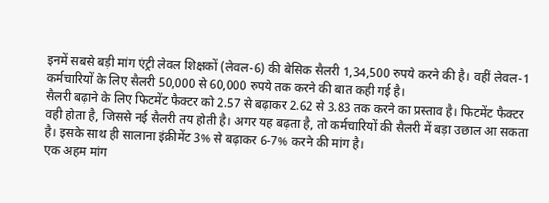इनमें सबसे बड़ी मांग एंट्री लेवल शिक्षकों (लेवल-6) की बेसिक सैलरी 1,34,500 रुपये करने की है। वहीं लेवल-1 कर्मचारियों के लिए सैलरी 50,000 से 60,000 रुपये तक करने की बात कही गई है।
सैलरी बढ़ाने के लिए फिटमेंट फैक्टर को 2.57 से बढ़ाकर 2.62 से 3.83 तक करने का प्रस्ताव है। फिटमेंट फैक्टर वही होता है, जिससे नई सैलरी तय होती है। अगर यह बढ़ता है, तो कर्मचारियों की सैलरी में बड़ा उछाल आ सकता है। इसके साथ ही सालाना इंक्रीमेंट 3% से बढ़ाकर 6-7% करने की मांग है।
एक अहम मांग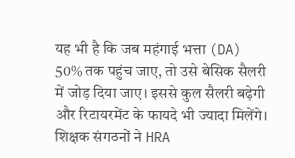यह भी है कि जब महंगाई भत्ता (DA) 50% तक पहुंच जाए, तो उसे बेसिक सैलरी में जोड़ दिया जाए। इससे कुल सैलरी बढ़ेगी और रिटायरमेंट के फायदे भी ज्यादा मिलेंगे। शिक्षक संगठनों ने HRA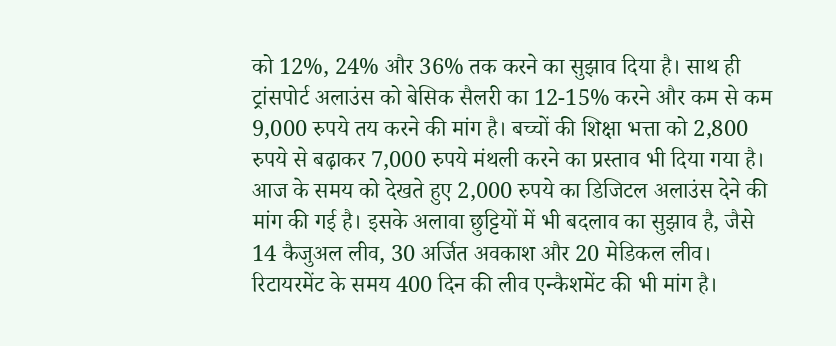को 12%, 24% और 36% तक करने का सुझाव दिया है। साथ ही ट्रांसपोर्ट अलाउंस को बेसिक सैलरी का 12-15% करने और कम से कम 9,000 रुपये तय करने की मांग है। बच्चों की शिक्षा भत्ता को 2,800 रुपये से बढ़ाकर 7,000 रुपये मंथली करने का प्रस्ताव भी दिया गया है।
आज के समय को देखते हुए 2,000 रुपये का डिजिटल अलाउंस देने की मांग की गई है। इसके अलावा छुट्टियों में भी बदलाव का सुझाव है, जैसे 14 कैजुअल लीव, 30 अर्जित अवकाश और 20 मेडिकल लीव। रिटायरमेंट के समय 400 दिन की लीव एन्कैशमेंट की भी मांग है।